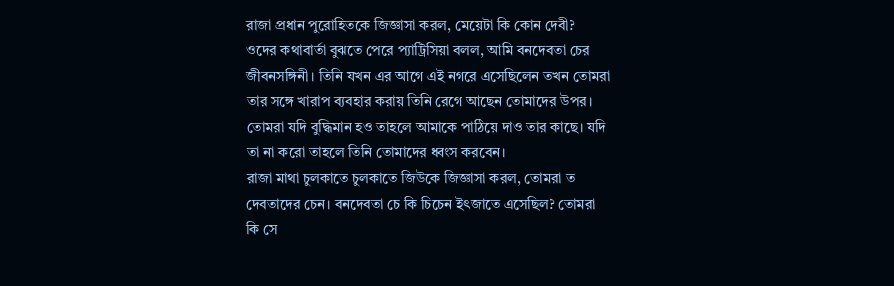রাজা প্রধান পুরোহিতকে জিজ্ঞাসা করল, মেয়েটা কি কোন দেবী?
ওদের কথাবার্তা বুঝতে পেরে প্যাট্রিসিয়া বলল, আমি বনদেবতা চের জীবনসঙ্গিনী। তিনি যখন এর আগে এই নগরে এসেছিলেন তখন তোমরা তার সঙ্গে খারাপ ব্যবহার করায় তিনি রেগে আছেন তোমাদের উপর। তোমরা যদি বুদ্ধিমান হও তাহলে আমাকে পাঠিয়ে দাও তার কাছে। যদি তা না করো তাহলে তিনি তোমাদের ধ্বংস করবেন।
রাজা মাথা চুলকাতে চুলকাতে জিউকে জিজ্ঞাসা করল, তোমরা ত দেবতাদের চেন। বনদেবতা চে কি চিচেন ইৎজাতে এসেছিল? তোমরা কি সে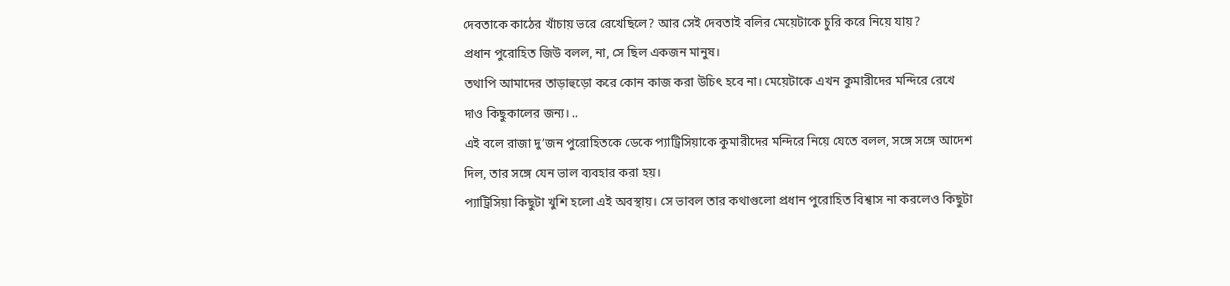দেবতাকে কাঠের খাঁচায় ভরে রেখেছিলে? আর সেই দেবতাই বলির মেয়েটাকে চুরি করে নিয়ে যায়?
প্রধান পুরোহিত জিউ বলল, না, সে ছিল একজন মানুষ।
তথাপি আমাদের তাড়াহুড়ো করে কোন কাজ করা উচিৎ হবে না। মেয়েটাকে এখন কুমারীদের মন্দিরে রেখে দাও কিছুকালের জন্য। ..
এই বলে রাজা দু’জন পুরোহিতকে ডেকে প্যাট্রিসিয়াকে কুমারীদের মন্দিরে নিয়ে যেতে বলল, সঙ্গে সঙ্গে আদেশ দিল, তার সঙ্গে যেন ভাল ব্যবহার করা হয়।
প্যাট্রিসিয়া কিছুটা খুশি হলো এই অবস্থায়। সে ভাবল তার কথাগুলো প্রধান পুরোহিত বিশ্বাস না করলেও কিছুটা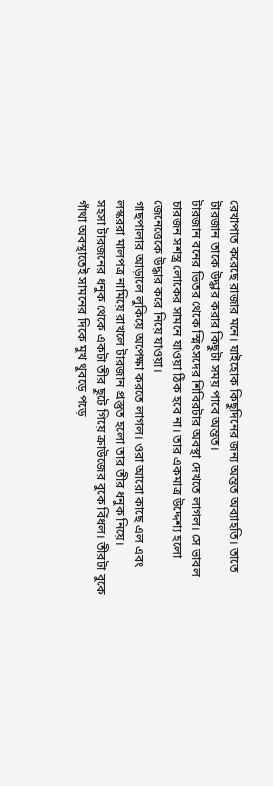রেখাপাত করেছে রাজার মনে। যাইহোক কিছুদিনের জন্য অন্তত অব্যাহতি। তাতে টারজান তাকে উদ্ধার করার কিছুটা সময় পাবে অন্তত।
টারজান বনের ভিতর থেকে স্মিৎসদের শিবিরটার অবস্থা দেখতে লাগল। সে ভাবল চারজন সশস্ত্র লোকের সামনে যাওয়া ঠিক হবে না। তার একমাত্র উদ্দেশ্য হলো জেনেত্তেকে উদ্ধার করে নিয়ে যাওয়া।
গাছপালার আড়ালে লুকিয়ে অপেক্ষা করতে লাগল। ওরা আরো কাছে এল এবং লস্কররা মালপত্র নামিয়ে রাখলে টারজান প্রস্তুত হলো তার তীর ধনুক নিয়ে।
সহসা টারজনের ধনুক থেকে একটা তীর ছুটে গিয়ে ক্রাউজের বুকে বিঁধল। তীরটা বুকে গাঁথা অবস্থাতেই সামনের দিকে মুখ থুবড়ে পড়ে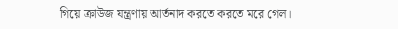গিয়ে ক্রাউজ যন্ত্রণায় আর্তনাদ করতে করতে মরে গেল।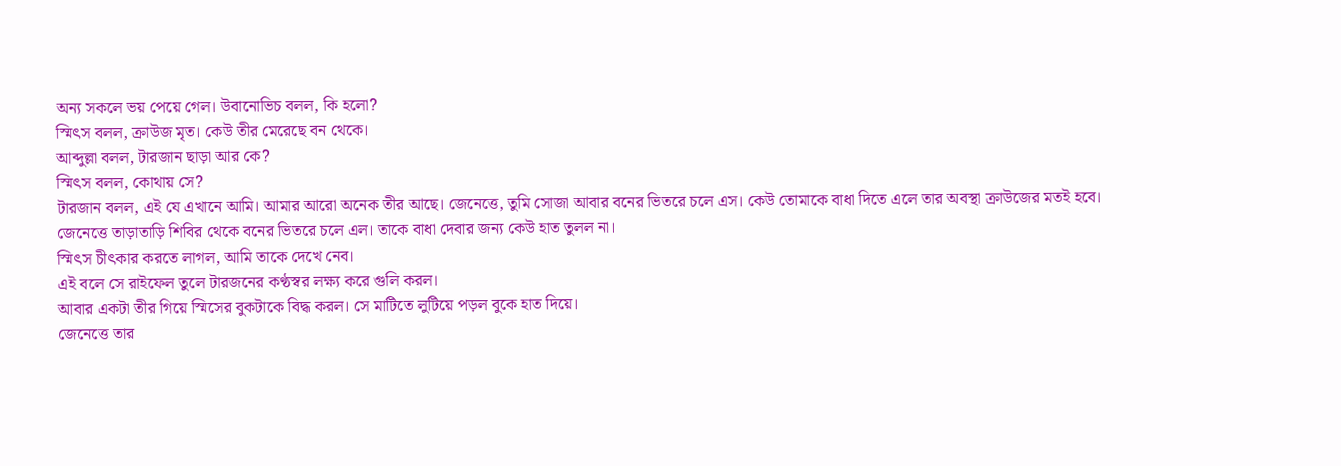অন্য সকলে ভয় পেয়ে গেল। উবানোভিচ বলল, কি হলো?
স্মিৎস বলল, ক্রাউজ মৃত। কেউ তীর মেরেছে বন থেকে।
আব্দুল্লা বলল, টারজান ছাড়া আর কে?
স্মিৎস বলল, কোথায় সে?
টারজান বলল, এই যে এখানে আমি। আমার আরো অনেক তীর আছে। জেনেত্তে, তুমি সোজা আবার বনের ভিতরে চলে এস। কেউ তোমাকে বাধা দিতে এলে তার অবস্থা ক্রাউজের মতই হবে।
জেনেত্তে তাড়াতাড়ি শিবির থেকে বনের ভিতরে চলে এল। তাকে বাধা দেবার জন্য কেউ হাত তুলল না।
স্মিৎস চীৎকার করতে লাগল, আমি তাকে দেখে নেব।
এই বলে সে রাইফেল তুলে টারজনের কণ্ঠস্বর লক্ষ্য করে গুলি করল।
আবার একটা তীর গিয়ে স্মিসের বুকটাকে বিদ্ধ করল। সে মাটিতে লুটিয়ে পড়ল বুকে হাত দিয়ে।
জেনেত্তে তার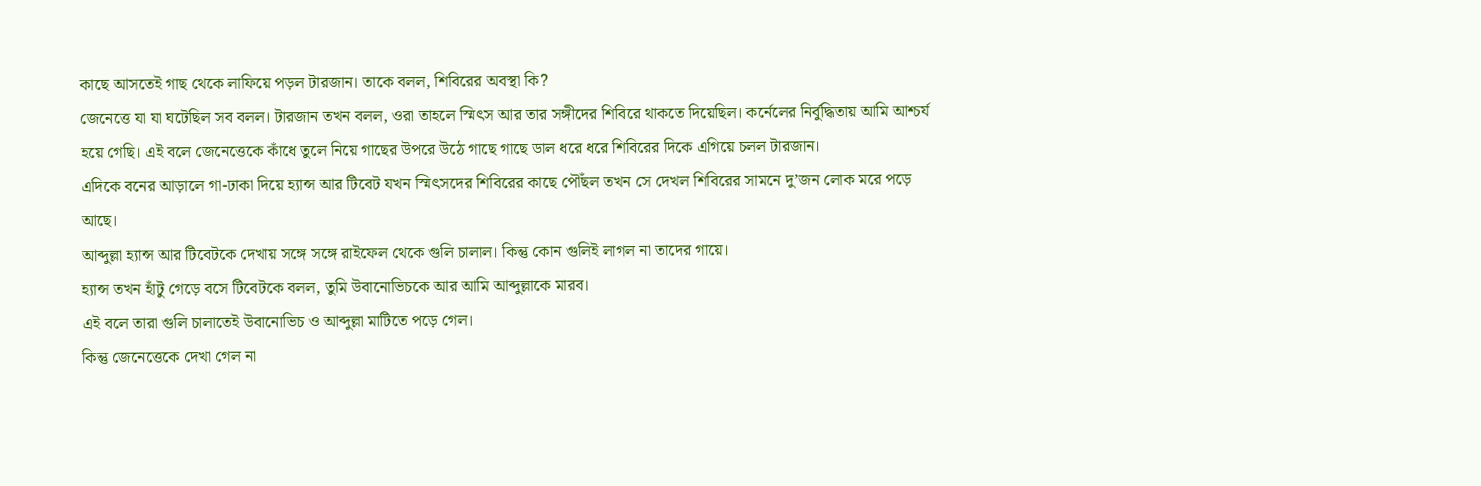কাছে আসতেই গাছ থেকে লাফিয়ে পড়ল টারজান। তাকে বলল, শিবিরের অবস্থা কি?
জেনেত্তে যা যা ঘটেছিল সব বলল। টারজান তখন বলল, ওরা তাহলে স্মিৎস আর তার সঙ্গীদের শিবিরে থাকতে দিয়েছিল। কর্নেলের নির্বুদ্ধিতায় আমি আশ্চর্য হয়ে গেছি। এই বলে জেনেত্তেকে কাঁধে তুলে নিয়ে গাছের উপরে উঠে গাছে গাছে ডাল ধরে ধরে শিবিরের দিকে এগিয়ে চলল টারজান।
এদিকে বনের আড়ালে গা-ঢাকা দিয়ে হ্যান্স আর টিবেট যখন স্মিৎসদের শিবিরের কাছে পৌঁছল তখন সে দেখল শিবিরের সামনে দু’জন লোক মরে পড়ে আছে।
আব্দুল্লা হ্যান্স আর টিবেটকে দেখায় সঙ্গে সঙ্গে রাইফেল থেকে গুলি চালাল। কিন্তু কোন গুলিই লাগল না তাদের গায়ে।
হ্যান্স তখন হাঁটু গেড়ে বসে টিবেটকে বলল, তুমি উবানোভিচকে আর আমি আব্দুল্লাকে মারব।
এই বলে তারা গুলি চালাতেই উবানোভিচ ও আব্দুল্লা মাটিতে পড়ে গেল।
কিন্তু জেনেত্তেকে দেখা গেল না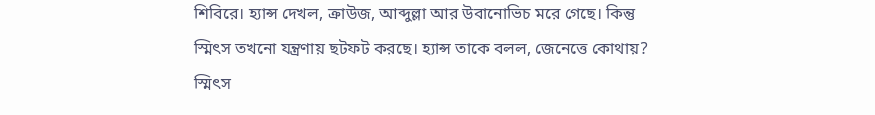শিবিরে। হ্যান্স দেখল, ক্রাউজ, আব্দুল্লা আর উবানোভিচ মরে গেছে। কিন্তু স্মিৎস তখনো যন্ত্রণায় ছটফট করছে। হ্যান্স তাকে বলল, জেনেত্তে কোথায়?
স্মিৎস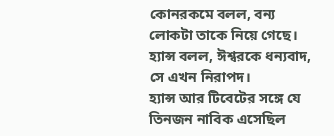কোনরকমে বলল, বন্য লোকটা তাকে নিয়ে গেছে।
হ্যান্স বলল, ঈশ্বরকে ধন্যবাদ, সে এখন নিরাপদ।
হ্যান্স আর টিবেটের সঙ্গে যে তিনজন নাবিক এসেছিল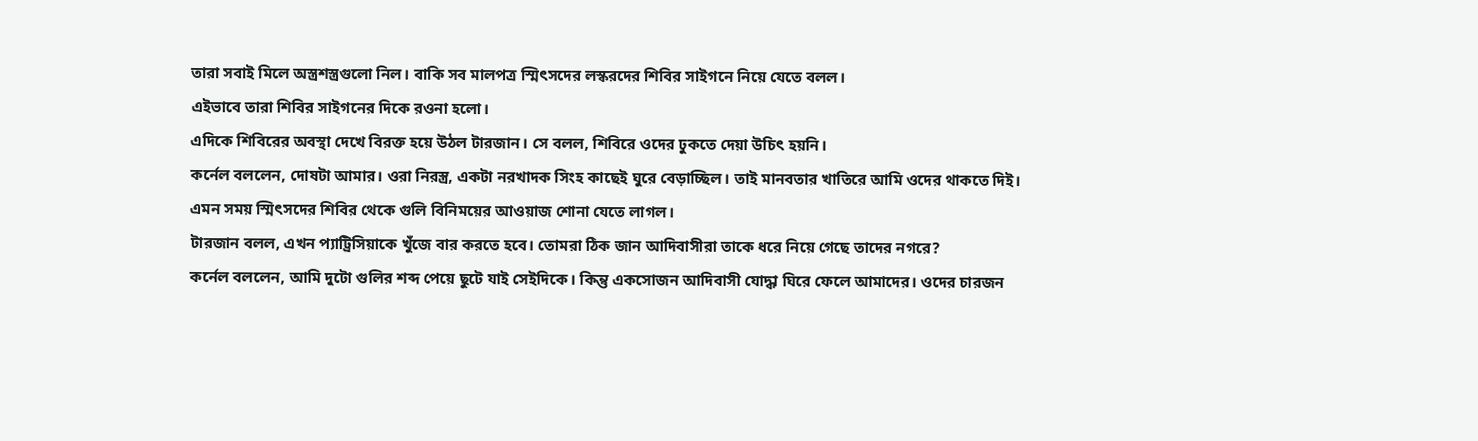তারা সবাই মিলে অস্ত্রশস্ত্রগুলো নিল। বাকি সব মালপত্র স্মিৎসদের লস্করদের শিবির সাইগনে নিয়ে যেতে বলল।
এইভাবে তারা শিবির সাইগনের দিকে রওনা হলো।
এদিকে শিবিরের অবস্থা দেখে বিরক্ত হয়ে উঠল টারজান। সে বলল, শিবিরে ওদের ঢুকতে দেয়া উচিৎ হয়নি।
কর্নেল বললেন, দোষটা আমার। ওরা নিরস্ত্র, একটা নরখাদক সিংহ কাছেই ঘুরে বেড়াচ্ছিল। তাই মানবতার খাতিরে আমি ওদের থাকতে দিই।
এমন সময় স্মিৎসদের শিবির থেকে গুলি বিনিময়ের আওয়াজ শোনা যেতে লাগল।
টারজান বলল, এখন প্যাট্রিসিয়াকে খুঁজে বার করতে হবে। তোমরা ঠিক জান আদিবাসীরা তাকে ধরে নিয়ে গেছে তাদের নগরে?
কর্নেল বললেন, আমি দুটো গুলির শব্দ পেয়ে ছুটে যাই সেইদিকে। কিন্তু একসোজন আদিবাসী যোদ্ধা ঘিরে ফেলে আমাদের। ওদের চারজন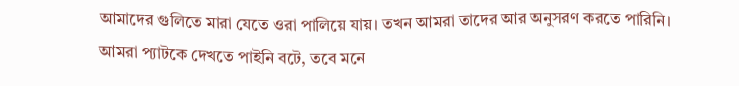আমাদের গুলিতে মারা যেতে ওরা পালিয়ে যায়। তখন আমরা তাদের আর অনুসরণ করতে পারিনি। আমরা প্যাটকে দেখতে পাইনি বটে, তবে মনে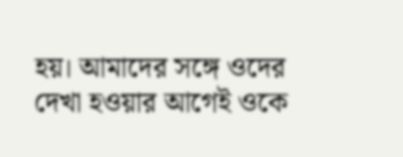হয়। আমাদের সঙ্গে ওদের দেখা হওয়ার আগেই ওকে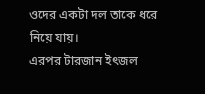ওদের একটা দল তাকে ধরে নিয়ে যায়।
এরপর টারজান ইৎজল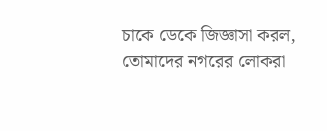চাকে ডেকে জিজ্ঞাসা করল, তোমাদের নগরের লোকরা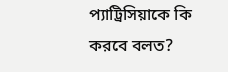প্যাট্রিসিয়াকে কি করবে বলত?